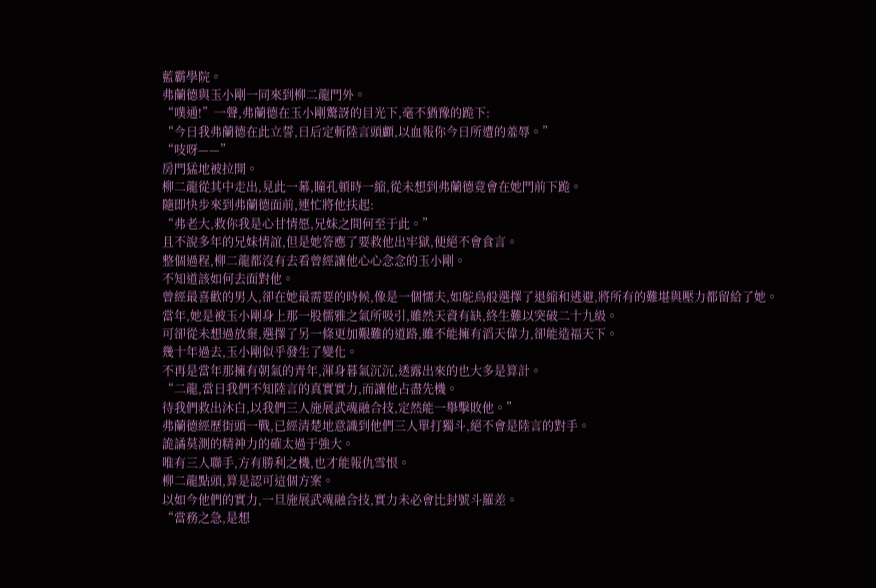藍霸學院。
弗蘭德與玉小剛一同來到柳二龍門外。
“噗通!”一聲,弗蘭德在玉小剛驚訝的目光下,毫不猶豫的跪下:
“今日我弗蘭德在此立誓,日后定斬陸言頭顱,以血報你今日所遭的羞辱。”
“吱呀——”
房門猛地被拉開。
柳二龍從其中走出,見此一幕,瞳孔頓時一縮,從未想到弗蘭德竟會在她門前下跪。
隨即快步來到弗蘭德面前,連忙將他扶起:
“弗老大,救你我是心甘情愿,兄妹之間何至于此。”
且不說多年的兄妹情誼,但是她答應了要救他出牢獄,便絕不會食言。
整個過程,柳二龍都沒有去看曾經讓他心心念念的玉小剛。
不知道該如何去面對他。
曾經最喜歡的男人,卻在她最需要的時候,像是一個懦夫,如鴕鳥般選擇了退縮和逃避,將所有的難堪與壓力都留給了她。
當年,她是被玉小剛身上那一股儒雅之氣所吸引,雖然天資有缺,終生難以突破二十九級。
可卻從未想過放棄,選擇了另一條更加艱難的道路,雖不能擁有滔天偉力,卻能造福天下。
幾十年過去,玉小剛似乎發生了變化。
不再是當年那擁有朝氣的青年,渾身暮氣沉沉,透露出來的也大多是算計。
“二龍,當日我們不知陸言的真實實力,而讓他占盡先機。
待我們救出沐白,以我們三人施展武魂融合技,定然能一舉擊敗他。”
弗蘭德經歷街頭一戰,已經清楚地意識到他們三人單打獨斗,絕不會是陸言的對手。
詭譎莫測的精神力的確太過于強大。
唯有三人聯手,方有勝利之機,也才能報仇雪恨。
柳二龍點頭,算是認可這個方案。
以如今他們的實力,一旦施展武魂融合技,實力未必會比封號斗羅差。
“當務之急,是想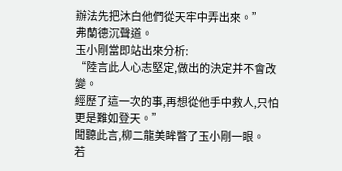辦法先把沐白他們從天牢中弄出來。”
弗蘭德沉聲道。
玉小剛當即站出來分析:
“陸言此人心志堅定,做出的決定并不會改變。
經歷了這一次的事,再想從他手中救人,只怕更是難如登天。”
聞聽此言,柳二龍美眸瞥了玉小剛一眼。
若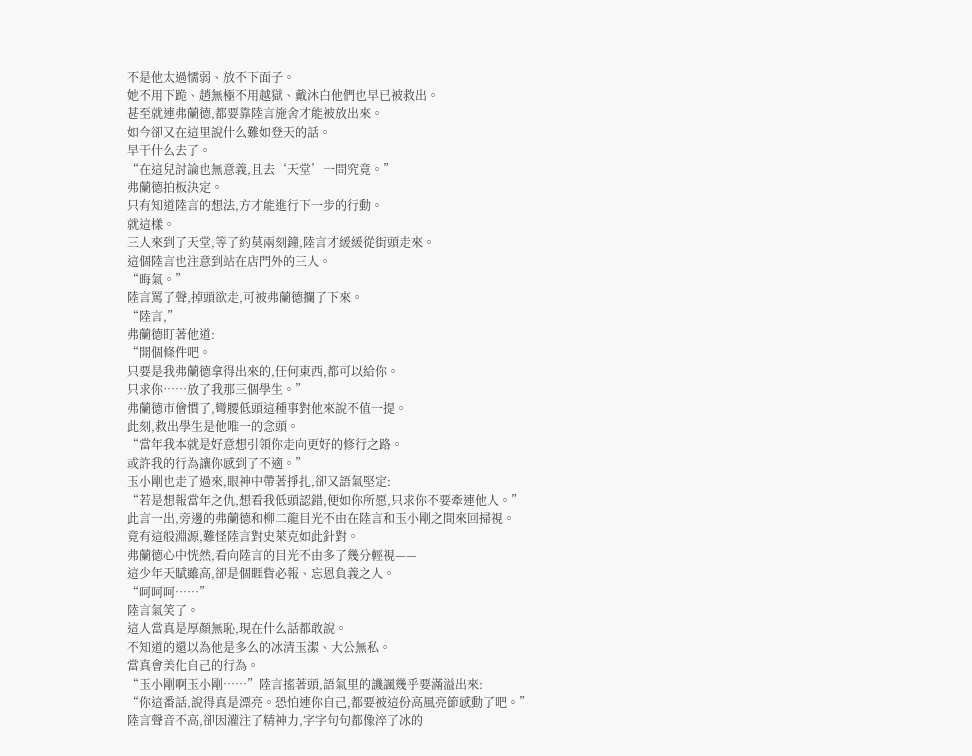不是他太過懦弱、放不下面子。
她不用下跪、趙無極不用越獄、戴沐白他們也早已被救出。
甚至就連弗蘭德,都要靠陸言施舍才能被放出來。
如今卻又在這里說什么難如登天的話。
早干什么去了。
“在這兒討論也無意義,且去‘天堂’一問究竟。”
弗蘭德拍板決定。
只有知道陸言的想法,方才能進行下一步的行動。
就這樣。
三人來到了天堂,等了約莫兩刻鐘,陸言才緩緩從街頭走來。
這個陸言也注意到站在店門外的三人。
“晦氣。”
陸言罵了聲,掉頭欲走,可被弗蘭德攔了下來。
“陸言,”
弗蘭德盯著他道:
“開個條件吧。
只要是我弗蘭德拿得出來的,任何東西,都可以給你。
只求你……放了我那三個學生。”
弗蘭德市儈慣了,彎腰低頭這種事對他來說不值一提。
此刻,救出學生是他唯一的念頭。
“當年我本就是好意想引領你走向更好的修行之路。
或許我的行為讓你感到了不適。”
玉小剛也走了過來,眼神中帶著掙扎,卻又語氣堅定:
“若是想報當年之仇,想看我低頭認錯,便如你所愿,只求你不要牽連他人。”
此言一出,旁邊的弗蘭德和柳二龍目光不由在陸言和玉小剛之間來回掃視。
竟有這般淵源,難怪陸言對史萊克如此針對。
弗蘭德心中恍然,看向陸言的目光不由多了幾分輕視——
這少年天賦雖高,卻是個睚眥必報、忘恩負義之人。
“呵呵呵……”
陸言氣笑了。
這人當真是厚顏無恥,現在什么話都敢說。
不知道的還以為他是多么的冰清玉潔、大公無私。
當真會美化自己的行為。
“玉小剛啊玉小剛……”陸言搖著頭,語氣里的譏諷幾乎要滿溢出來:
“你這番話,說得真是漂亮。恐怕連你自己,都要被這份高風亮節感動了吧。”
陸言聲音不高,卻因灌注了精神力,字字句句都像淬了冰的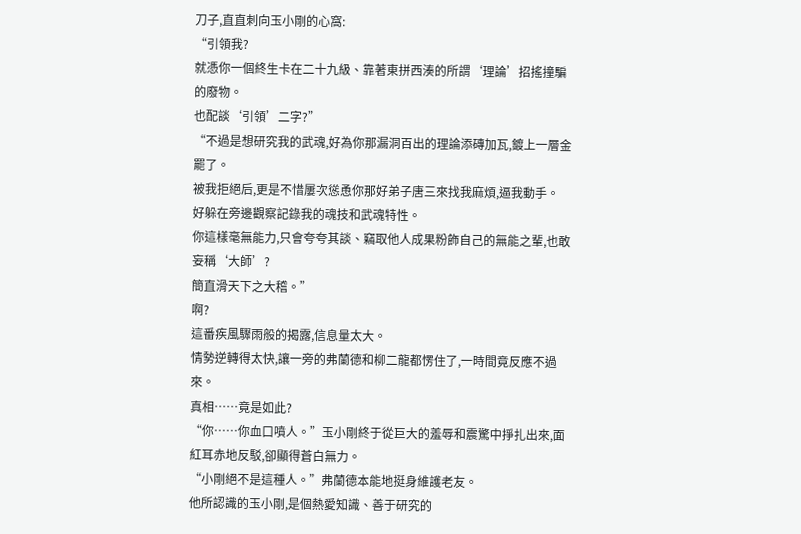刀子,直直刺向玉小剛的心窩:
“引領我?
就憑你一個終生卡在二十九級、靠著東拼西湊的所謂‘理論’招搖撞騙的廢物。
也配談‘引領’二字?”
“不過是想研究我的武魂,好為你那漏洞百出的理論添磚加瓦,鍍上一層金罷了。
被我拒絕后,更是不惜屢次慫恿你那好弟子唐三來找我麻煩,逼我動手。
好躲在旁邊觀察記錄我的魂技和武魂特性。
你這樣毫無能力,只會夸夸其談、竊取他人成果粉飾自己的無能之輩,也敢妄稱‘大師’?
簡直滑天下之大稽。”
啊?
這番疾風驟雨般的揭露,信息量太大。
情勢逆轉得太快,讓一旁的弗蘭德和柳二龍都愣住了,一時間竟反應不過來。
真相……竟是如此?
“你……你血口噴人。”玉小剛終于從巨大的羞辱和震驚中掙扎出來,面紅耳赤地反駁,卻顯得蒼白無力。
“小剛絕不是這種人。”弗蘭德本能地挺身維護老友。
他所認識的玉小剛,是個熱愛知識、善于研究的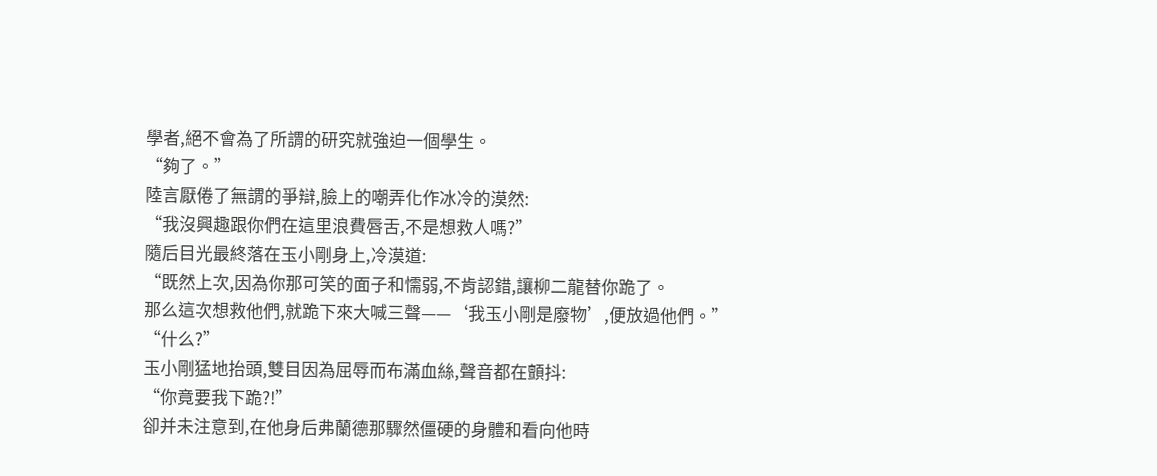學者,絕不會為了所謂的研究就強迫一個學生。
“夠了。”
陸言厭倦了無謂的爭辯,臉上的嘲弄化作冰冷的漠然:
“我沒興趣跟你們在這里浪費唇舌,不是想救人嗎?”
隨后目光最終落在玉小剛身上,冷漠道:
“既然上次,因為你那可笑的面子和懦弱,不肯認錯,讓柳二龍替你跪了。
那么這次想救他們,就跪下來大喊三聲——‘我玉小剛是廢物’,便放過他們。”
“什么?”
玉小剛猛地抬頭,雙目因為屈辱而布滿血絲,聲音都在顫抖:
“你竟要我下跪?!”
卻并未注意到,在他身后弗蘭德那驟然僵硬的身體和看向他時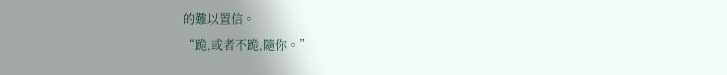的難以置信。
“跪,或者不跪,隨你。”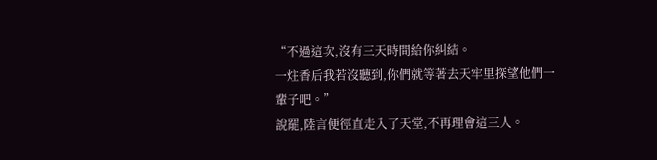“不過這次,沒有三天時間給你糾結。
一炷香后我若沒聽到,你們就等著去天牢里探望他們一輩子吧。”
說罷,陸言便徑直走入了天堂,不再理會這三人。